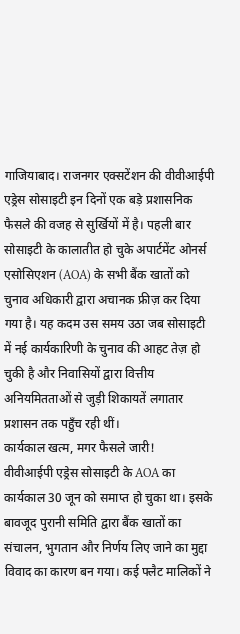गाजियाबाद। राजनगर एक्सटेंशन की वीवीआईपी एड्रेस सोसाइटी इन दिनों एक बड़े प्रशासनिक फैसले की वजह से सुर्खियों में है। पहली बार सोसाइटी के कालातीत हो चुके अपार्टमेंट ओनर्स एसोसिएशन (AOA) के सभी बैंक खातों को चुनाव अधिकारी द्वारा अचानक फ्रीज़ कर दिया गया है। यह कदम उस समय उठा जब सोसाइटी में नई कार्यकारिणी के चुनाव की आहट तेज़ हो चुकी है और निवासियों द्वारा वित्तीय अनियमितताओं से जुड़ी शिकायतें लगातार प्रशासन तक पहुँच रही थीं।
कार्यकाल खत्म, मगर फैसले जारी!
वीवीआईपी एड्रेस सोसाइटी के AOA का कार्यकाल 30 जून को समाप्त हो चुका था। इसके बावजूद पुरानी समिति द्वारा बैंक खातों का संचालन, भुगतान और निर्णय लिए जाने का मुद्दा विवाद का कारण बन गया। कई फ्लैट मालिकों ने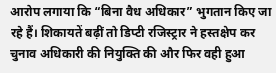आरोप लगाया कि “बिना वैध अधिकार” भुगतान किए जा रहे हैं। शिकायतें बढ़ीं तो डिप्टी रजिस्ट्रार ने हस्तक्षेप कर चुनाव अधिकारी की नियुक्ति की और फिर वही हुआ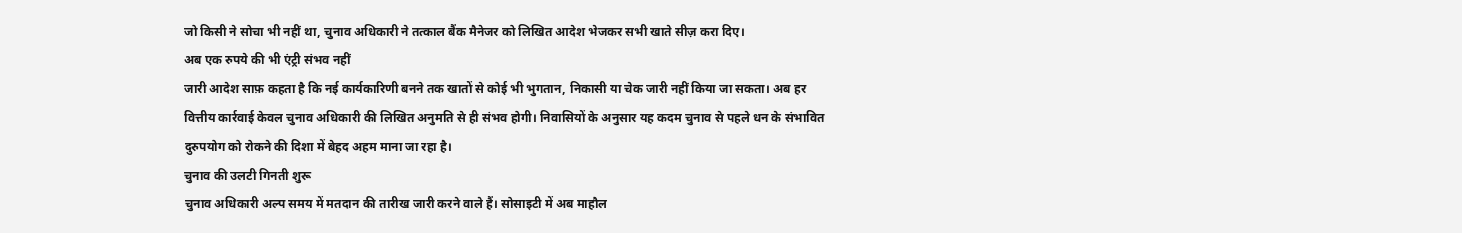जो किसी ने सोचा भी नहीं था, चुनाव अधिकारी ने तत्काल बैंक मैनेजर को लिखित आदेश भेजकर सभी खाते सीज़ करा दिए।
अब एक रुपये की भी एंट्री संभव नहीं
जारी आदेश साफ़ कहता है कि नई कार्यकारिणी बनने तक खातों से कोई भी भुगतान, निकासी या चेक जारी नहीं किया जा सकता। अब हर वित्तीय कार्रवाई केवल चुनाव अधिकारी की लिखित अनुमति से ही संभव होगी। निवासियों के अनुसार यह कदम चुनाव से पहले धन के संभावित दुरुपयोग को रोकने की दिशा में बेहद अहम माना जा रहा है।
चुनाव की उलटी गिनती शुरू
चुनाव अधिकारी अल्प समय में मतदान की तारीख जारी करने वाले हैं। सोसाइटी में अब माहौल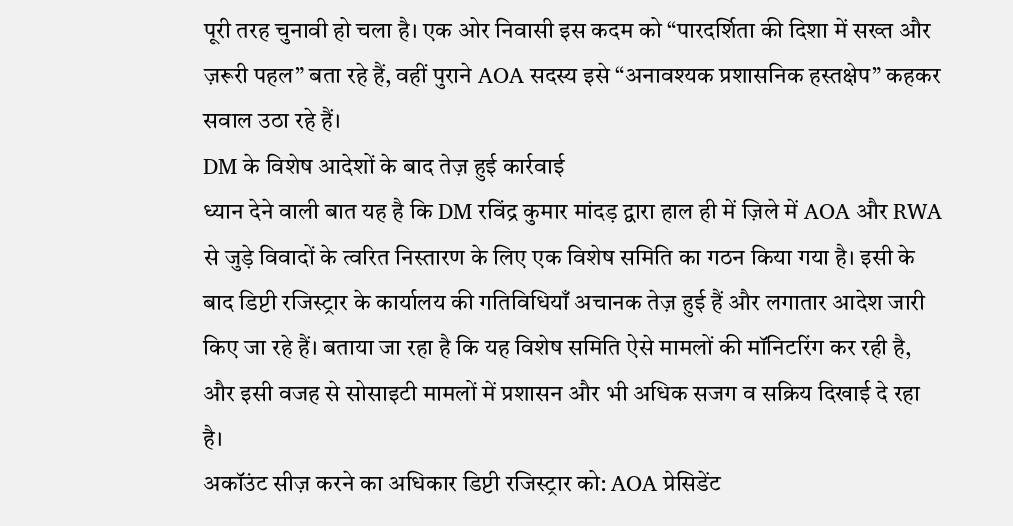पूरी तरह चुनावी हो चला है। एक ओर निवासी इस कदम को “पारदर्शिता की दिशा में सख्त और ज़रूरी पहल” बता रहे हैं, वहीं पुराने AOA सदस्य इसे “अनावश्यक प्रशासनिक हस्तक्षेप” कहकर सवाल उठा रहे हैं।
DM के विशेष आदेशों के बाद तेज़ हुई कार्रवाई
ध्यान देने वाली बात यह है कि DM रविंद्र कुमार मांदड़ द्वारा हाल ही में ज़िले में AOA और RWA से जुड़े विवादों के त्वरित निस्तारण के लिए एक विशेष समिति का गठन किया गया है। इसी के बाद डिप्टी रजिस्ट्रार के कार्यालय की गतिविधियाँ अचानक तेज़ हुई हैं और लगातार आदेश जारी किए जा रहे हैं। बताया जा रहा है कि यह विशेष समिति ऐसे मामलों की मॉनिटरिंग कर रही है, और इसी वजह से सोसाइटी मामलों में प्रशासन और भी अधिक सजग व सक्रिय दिखाई दे रहा है।
अकॉउंट सीज़ करने का अधिकार डिप्टी रजिस्ट्रार को: AOA प्रेसिडेंट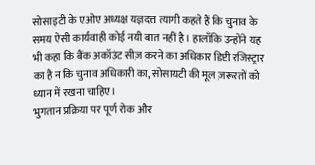सोसाइटी के एओए अध्यक्ष यज्ञदत्त त्यागी कहते हैं कि चुनाव के समय ऐसी कार्यवाही कोई नयी बात नहीं है। हालाँकि उन्होंने यह भी कहा कि बैंक अकॉउंट सीज़ करने का अधिकार डिप्टी रजिस्ट्रार का है न कि चुनाव अधिकारी का, सोसायटी की मूल ज़रूरतों को ध्यान में रखना चाहिए।
भुगतान प्रक्रिया पर पूर्ण रोक और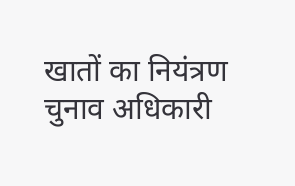खातों का नियंत्रण चुनाव अधिकारी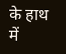के हाथ में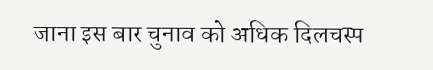जाना इस बार चुनाव को अधिक दिलचस्प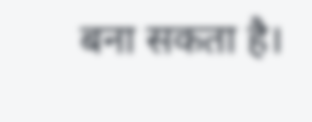बना सकता है।